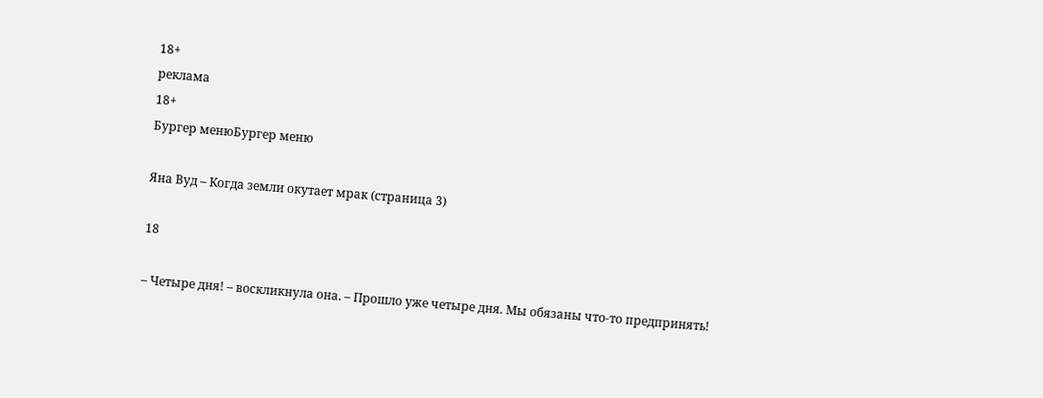18+
реклама
18+
Бургер менюБургер меню

Яна Вуд – Когда земли окутает мрак (страница 3)

18

– Четыре дня! – воскликнула она. – Прошло уже четыре дня. Мы обязаны что-то предпринять!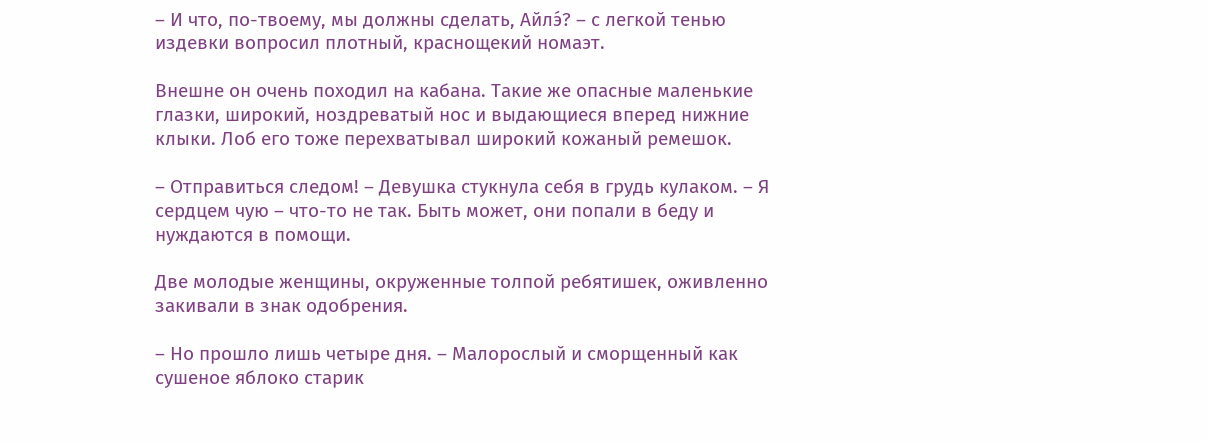– И что, по-твоему, мы должны сделать, Айлэ́? – с легкой тенью издевки вопросил плотный, краснощекий номаэт.

Внешне он очень походил на кабана. Такие же опасные маленькие глазки, широкий, ноздреватый нос и выдающиеся вперед нижние клыки. Лоб его тоже перехватывал широкий кожаный ремешок.

– Отправиться следом! – Девушка стукнула себя в грудь кулаком. – Я сердцем чую – что-то не так. Быть может, они попали в беду и нуждаются в помощи.

Две молодые женщины, окруженные толпой ребятишек, оживленно закивали в знак одобрения.

– Но прошло лишь четыре дня. – Малорослый и сморщенный как сушеное яблоко старик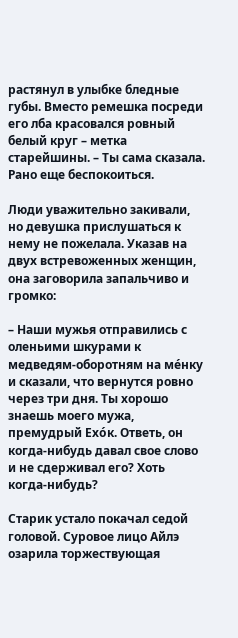растянул в улыбке бледные губы. Вместо ремешка посреди его лба красовался ровный белый круг – метка старейшины. – Ты сама сказала. Рано еще беспокоиться.

Люди уважительно закивали, но девушка прислушаться к нему не пожелала. Указав на двух встревоженных женщин, она заговорила запальчиво и громко:

– Наши мужья отправились с оленьими шкурами к медведям-оборотням на мéнку и сказали, что вернутся ровно через три дня. Ты хорошо знаешь моего мужа, премудрый Ехóк. Ответь, он когда-нибудь давал свое слово и не сдерживал его? Хоть когда-нибудь?

Старик устало покачал седой головой. Суровое лицо Айлэ озарила торжествующая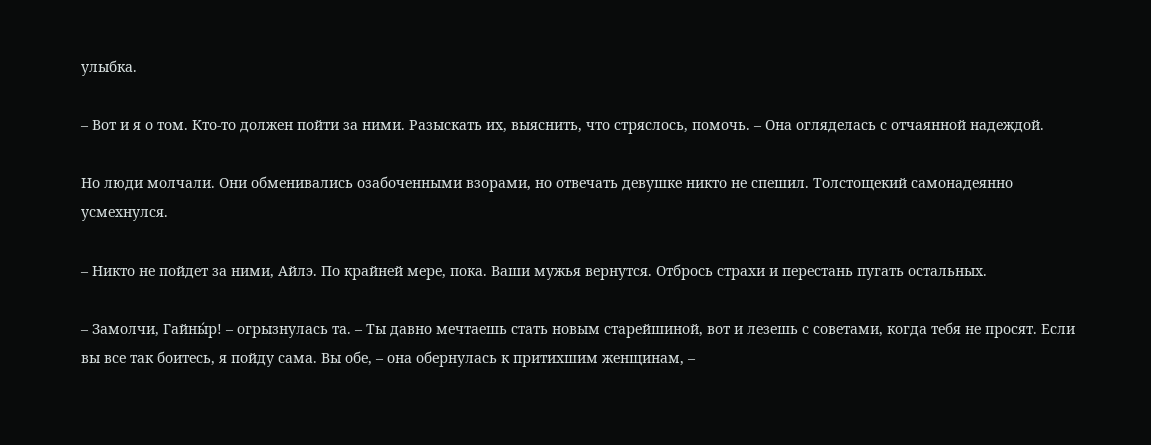улыбка.

– Вот и я о том. Кто-то должен пойти за ними. Разыскать их, выяснить, что стряслось, помочь. – Она огляделась с отчаянной надеждой.

Но люди молчали. Они обменивались озабоченными взорами, но отвечать девушке никто не спешил. Толстощекий самонадеянно усмехнулся.

– Никто не пойдет за ними, Айлэ. По крайней мере, пока. Ваши мужья вернутся. Отбрось страхи и перестань пугать остальных.

– Замолчи, Гайны́р! – огрызнулась та. – Ты давно мечтаешь стать новым старейшиной, вот и лезешь с советами, когда тебя не просят. Если вы все так боитесь, я пойду сама. Вы обе, – она обернулась к притихшим женщинам, –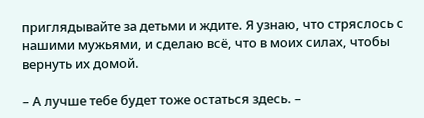приглядывайте за детьми и ждите. Я узнаю, что стряслось с нашими мужьями, и сделаю всё, что в моих силах, чтобы вернуть их домой.

– А лучше тебе будет тоже остаться здесь. –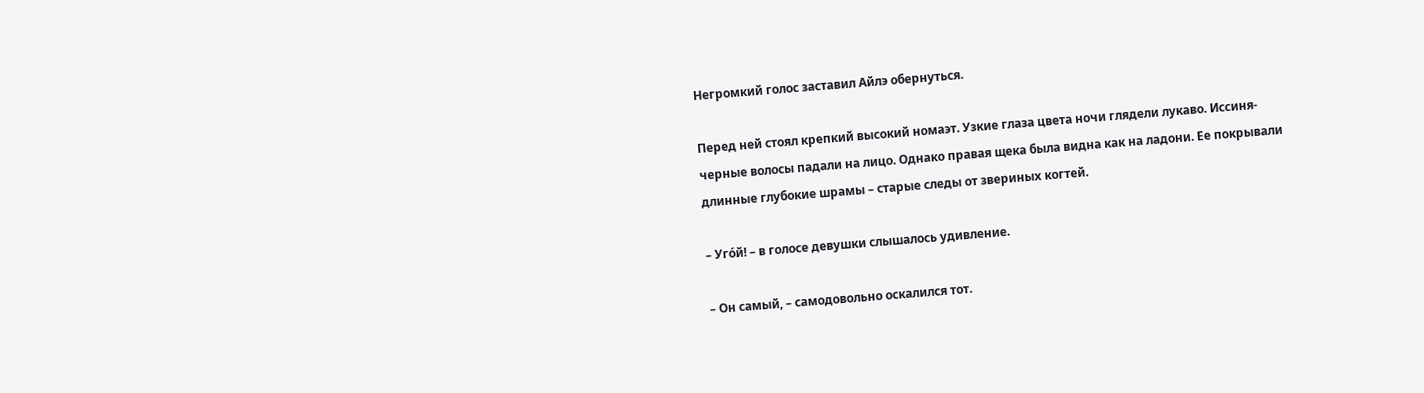Негромкий голос заставил Айлэ обернуться.

Перед ней стоял крепкий высокий номаэт. Узкие глаза цвета ночи глядели лукаво. Иссиня-черные волосы падали на лицо. Однако правая щека была видна как на ладони. Ее покрывали длинные глубокие шрамы – старые следы от звериных когтей.

– Уго́й! – в голосе девушки слышалось удивление.

– Он самый, – самодовольно оскалился тот.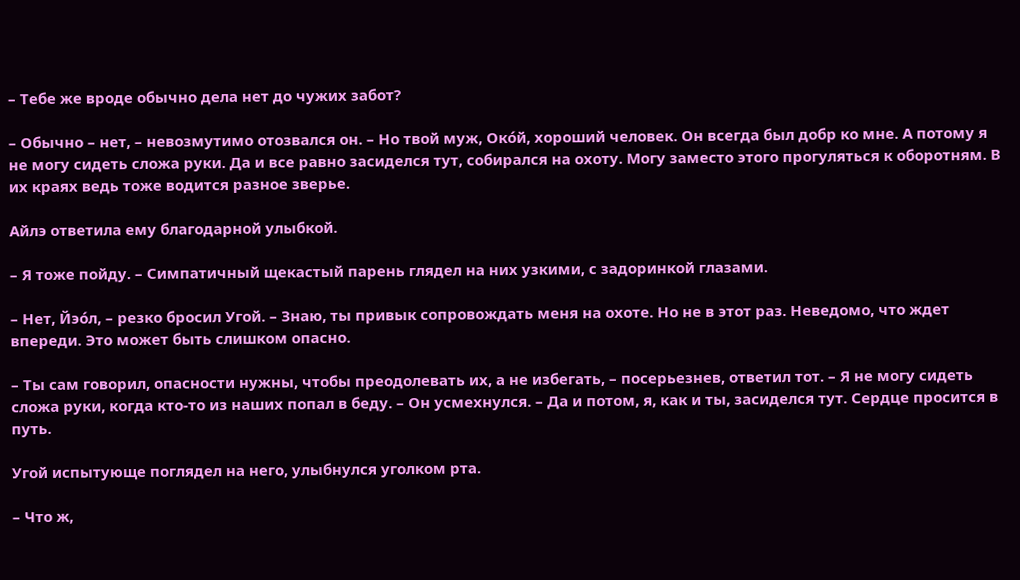– Тебе же вроде обычно дела нет до чужих забот?

– Обычно – нет, – невозмутимо отозвался он. – Но твой муж, Око́й, хороший человек. Он всегда был добр ко мне. А потому я не могу сидеть сложа руки. Да и все равно засиделся тут, собирался на охоту. Могу заместо этого прогуляться к оборотням. В их краях ведь тоже водится разное зверье.

Айлэ ответила ему благодарной улыбкой.

– Я тоже пойду. – Симпатичный щекастый парень глядел на них узкими, с задоринкой глазами.

– Нет, Йэо́л, – резко бросил Угой. – Знаю, ты привык сопровождать меня на охоте. Но не в этот раз. Неведомо, что ждет впереди. Это может быть слишком опасно.

– Ты сам говорил, опасности нужны, чтобы преодолевать их, а не избегать, – посерьезнев, ответил тот. – Я не могу сидеть сложа руки, когда кто-то из наших попал в беду. – Он усмехнулся. – Да и потом, я, как и ты, засиделся тут. Сердце просится в путь.

Угой испытующе поглядел на него, улыбнулся уголком рта.

– Что ж,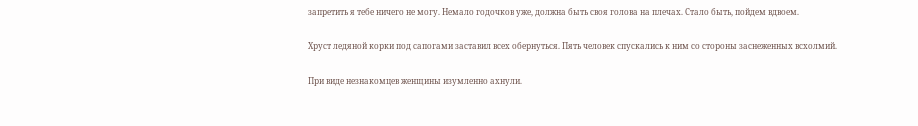запретить я тебе ничего не могу. Немало годочков уже, должна быть своя голова на плечах. Стало быть, пойдем вдвоем.

Хруст ледяной корки под сапогами заставил всех обернуться. Пять человек спускались к ним со стороны заснеженных всхолмий.

При виде незнакомцев женщины изумленно ахнули.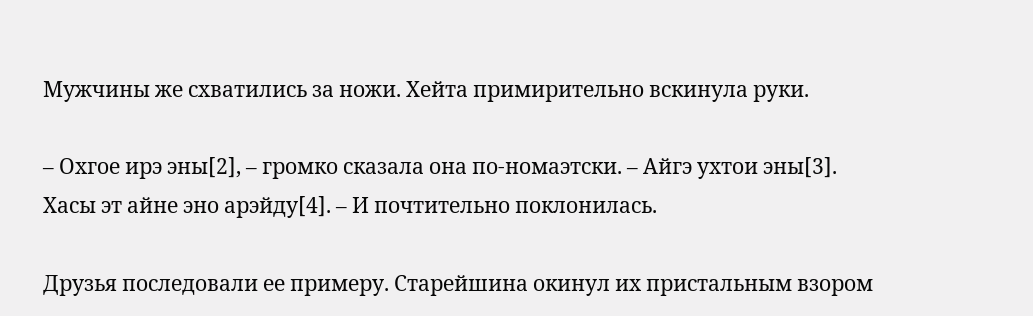Мужчины же схватились за ножи. Хейта примирительно вскинула руки.

– Охгое ирэ эны[2], – громко сказала она по-номаэтски. – Айгэ ухтои эны[3]. Хасы эт айне эно арэйду[4]. – И почтительно поклонилась.

Друзья последовали ее примеру. Старейшина окинул их пристальным взором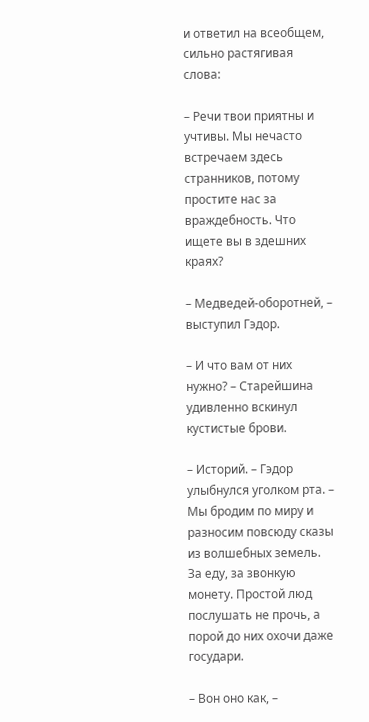и ответил на всеобщем, сильно растягивая слова:

– Речи твои приятны и учтивы. Мы нечасто встречаем здесь странников, потому простите нас за враждебность. Что ищете вы в здешних краях?

– Медведей-оборотней, – выступил Гэдор.

– И что вам от них нужно? – Старейшина удивленно вскинул кустистые брови.

– Историй. – Гэдор улыбнулся уголком рта. – Мы бродим по миру и разносим повсюду сказы из волшебных земель. За еду, за звонкую монету. Простой люд послушать не прочь, а порой до них охочи даже государи.

– Вон оно как, –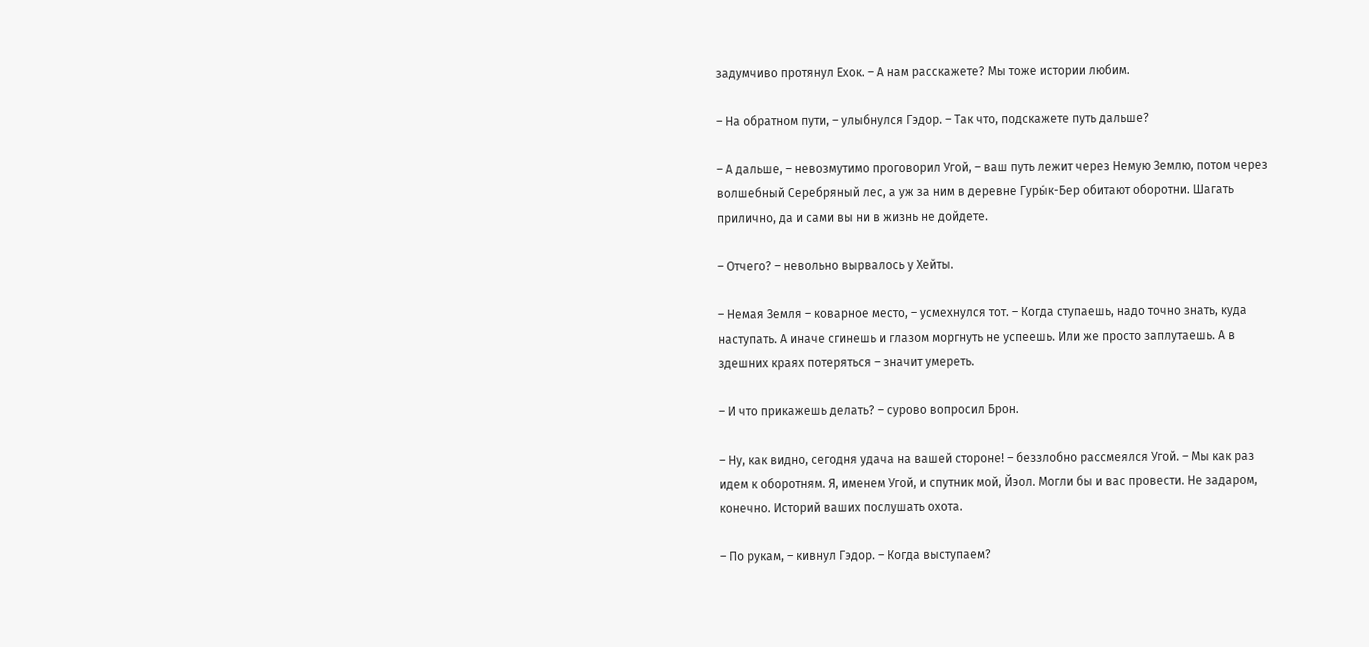задумчиво протянул Ехок. – А нам расскажете? Мы тоже истории любим.

– На обратном пути, – улыбнулся Гэдор. – Так что, подскажете путь дальше?

– А дальше, – невозмутимо проговорил Угой, – ваш путь лежит через Немую Землю, потом через волшебный Серебряный лес, а уж за ним в деревне Гуры́к-Бер обитают оборотни. Шагать прилично, да и сами вы ни в жизнь не дойдете.

– Отчего? – невольно вырвалось у Хейты.

– Немая Земля – коварное место, – усмехнулся тот. – Когда ступаешь, надо точно знать, куда наступать. А иначе сгинешь и глазом моргнуть не успеешь. Или же просто заплутаешь. А в здешних краях потеряться – значит умереть.

– И что прикажешь делать? – сурово вопросил Брон.

– Ну, как видно, сегодня удача на вашей стороне! – беззлобно рассмеялся Угой. – Мы как раз идем к оборотням. Я, именем Угой, и спутник мой, Йэол. Могли бы и вас провести. Не задаром, конечно. Историй ваших послушать охота.

– По рукам, – кивнул Гэдор. – Когда выступаем?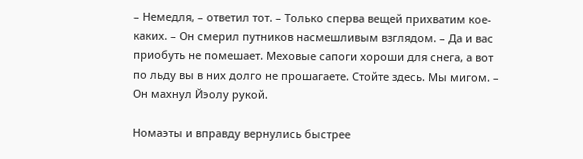– Немедля, – ответил тот. – Только сперва вещей прихватим кое-каких. – Он смерил путников насмешливым взглядом. – Да и вас приобуть не помешает. Меховые сапоги хороши для снега, а вот по льду вы в них долго не прошагаете. Стойте здесь. Мы мигом. – Он махнул Йэолу рукой.

Номаэты и вправду вернулись быстрее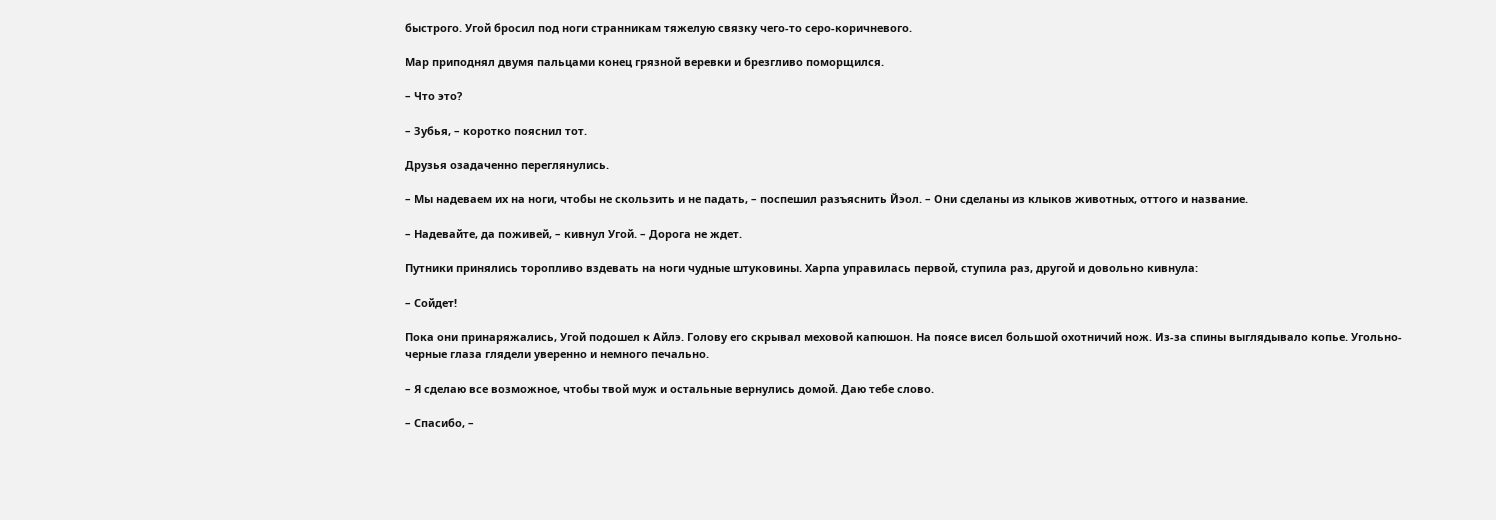быстрого. Угой бросил под ноги странникам тяжелую связку чего-то серо-коричневого.

Мар приподнял двумя пальцами конец грязной веревки и брезгливо поморщился.

– Что это?

– Зубья, – коротко пояснил тот.

Друзья озадаченно переглянулись.

– Мы надеваем их на ноги, чтобы не скользить и не падать, – поспешил разъяснить Йэол. – Они сделаны из клыков животных, оттого и название.

– Надевайте, да поживей, – кивнул Угой. – Дорога не ждет.

Путники принялись торопливо вздевать на ноги чудные штуковины. Харпа управилась первой, ступила раз, другой и довольно кивнула:

– Сойдет!

Пока они принаряжались, Угой подошел к Айлэ. Голову его скрывал меховой капюшон. На поясе висел большой охотничий нож. Из-за спины выглядывало копье. Угольно-черные глаза глядели уверенно и немного печально.

– Я сделаю все возможное, чтобы твой муж и остальные вернулись домой. Даю тебе слово.

– Спасибо, –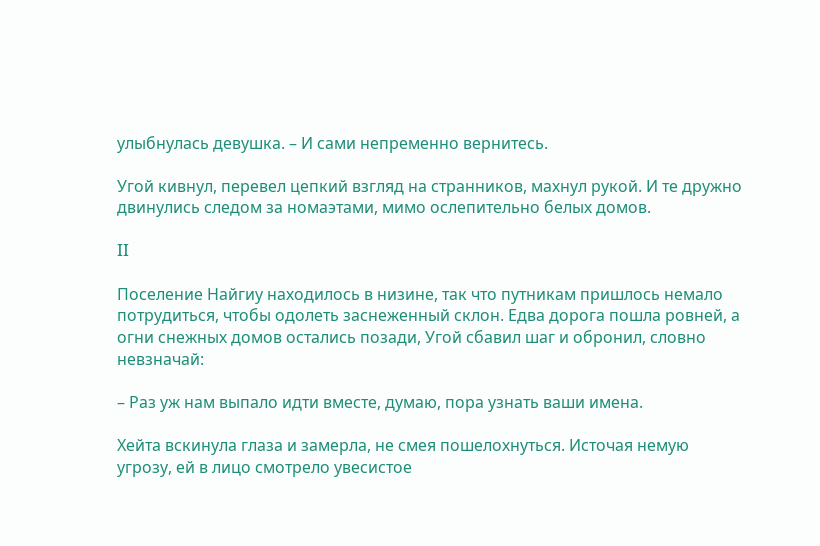улыбнулась девушка. – И сами непременно вернитесь.

Угой кивнул, перевел цепкий взгляд на странников, махнул рукой. И те дружно двинулись следом за номаэтами, мимо ослепительно белых домов.

II

Поселение Найгиу находилось в низине, так что путникам пришлось немало потрудиться, чтобы одолеть заснеженный склон. Едва дорога пошла ровней, а огни снежных домов остались позади, Угой сбавил шаг и обронил, словно невзначай:

– Раз уж нам выпало идти вместе, думаю, пора узнать ваши имена.

Хейта вскинула глаза и замерла, не смея пошелохнуться. Источая немую угрозу, ей в лицо смотрело увесистое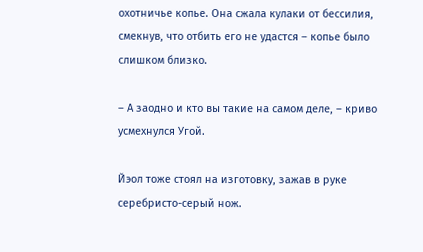охотничье копье. Она сжала кулаки от бессилия, смекнув, что отбить его не удастся – копье было слишком близко.

– А заодно и кто вы такие на самом деле, – криво усмехнулся Угой.

Йэол тоже стоял на изготовку, зажав в руке серебристо-серый нож.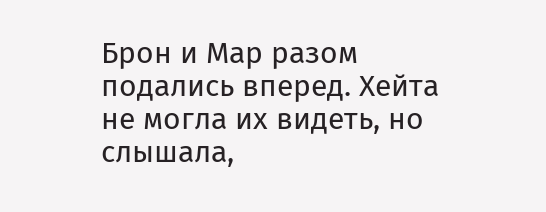Брон и Мар разом подались вперед. Хейта не могла их видеть, но слышала,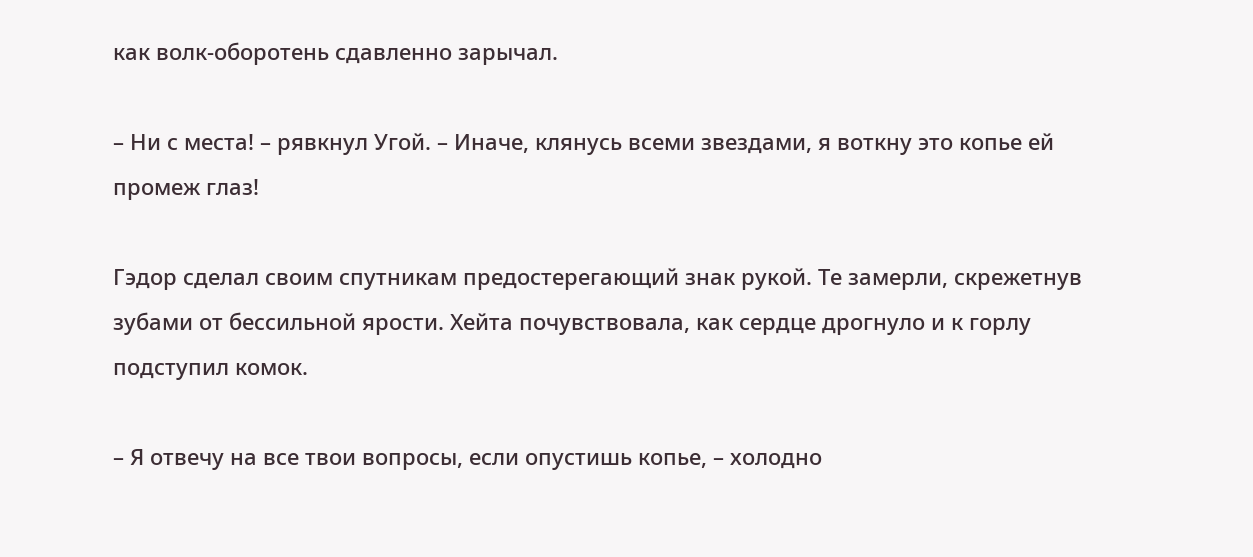как волк-оборотень сдавленно зарычал.

– Ни с места! – рявкнул Угой. – Иначе, клянусь всеми звездами, я воткну это копье ей промеж глаз!

Гэдор сделал своим спутникам предостерегающий знак рукой. Те замерли, скрежетнув зубами от бессильной ярости. Хейта почувствовала, как сердце дрогнуло и к горлу подступил комок.

– Я отвечу на все твои вопросы, если опустишь копье, – холодно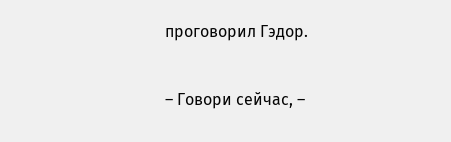проговорил Гэдор.

– Говори сейчас, –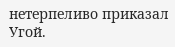нетерпеливо приказал Угой.